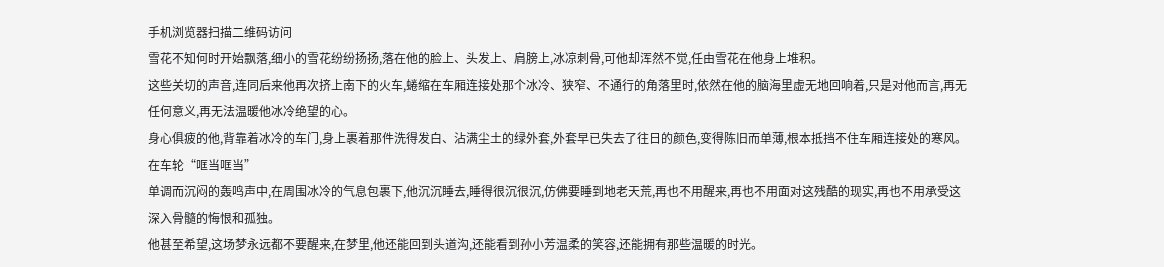手机浏览器扫描二维码访问
雪花不知何时开始飘落,细小的雪花纷纷扬扬,落在他的脸上、头发上、肩膀上,冰凉刺骨,可他却浑然不觉,任由雪花在他身上堆积。
这些关切的声音,连同后来他再次挤上南下的火车,蜷缩在车厢连接处那个冰冷、狭窄、不通行的角落里时,依然在他的脑海里虚无地回响着,只是对他而言,再无任何意义,再无法温暖他冰冷绝望的心。
身心俱疲的他,背靠着冰冷的车门,身上裹着那件洗得发白、沾满尘土的绿外套,外套早已失去了往日的颜色,变得陈旧而单薄,根本抵挡不住车厢连接处的寒风。
在车轮“哐当哐当”
单调而沉闷的轰鸣声中,在周围冰冷的气息包裹下,他沉沉睡去,睡得很沉很沉,仿佛要睡到地老天荒,再也不用醒来,再也不用面对这残酷的现实,再也不用承受这深入骨髓的悔恨和孤独。
他甚至希望,这场梦永远都不要醒来,在梦里,他还能回到头道沟,还能看到孙小芳温柔的笑容,还能拥有那些温暖的时光。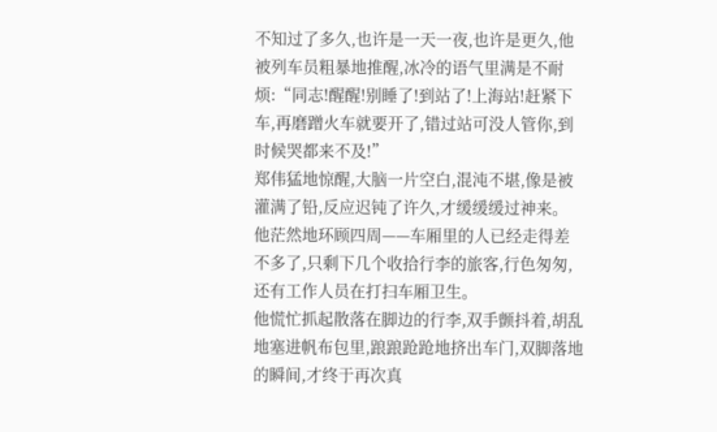不知过了多久,也许是一天一夜,也许是更久,他被列车员粗暴地推醒,冰冷的语气里满是不耐烦:“同志!醒醒!别睡了!到站了!上海站!赶紧下车,再磨蹭火车就要开了,错过站可没人管你,到时候哭都来不及!”
郑伟猛地惊醒,大脑一片空白,混沌不堪,像是被灌满了铅,反应迟钝了许久,才缓缓缓过神来。
他茫然地环顾四周——车厢里的人已经走得差不多了,只剩下几个收拾行李的旅客,行色匆匆,还有工作人员在打扫车厢卫生。
他慌忙抓起散落在脚边的行李,双手颤抖着,胡乱地塞进帆布包里,踉踉跄跄地挤出车门,双脚落地的瞬间,才终于再次真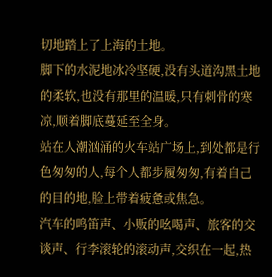切地踏上了上海的土地。
脚下的水泥地冰冷坚硬,没有头道沟黑土地的柔软,也没有那里的温暖,只有刺骨的寒凉,顺着脚底蔓延至全身。
站在人潮汹涌的火车站广场上,到处都是行色匆匆的人,每个人都步履匆匆,有着自己的目的地,脸上带着疲惫或焦急。
汽车的鸣笛声、小贩的吆喝声、旅客的交谈声、行李滚轮的滚动声,交织在一起,热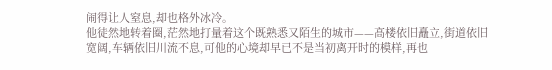闹得让人窒息,却也格外冰冷。
他徒然地转着圈,茫然地打量着这个既熟悉又陌生的城市——高楼依旧矗立,街道依旧宽阔,车辆依旧川流不息,可他的心境却早已不是当初离开时的模样,再也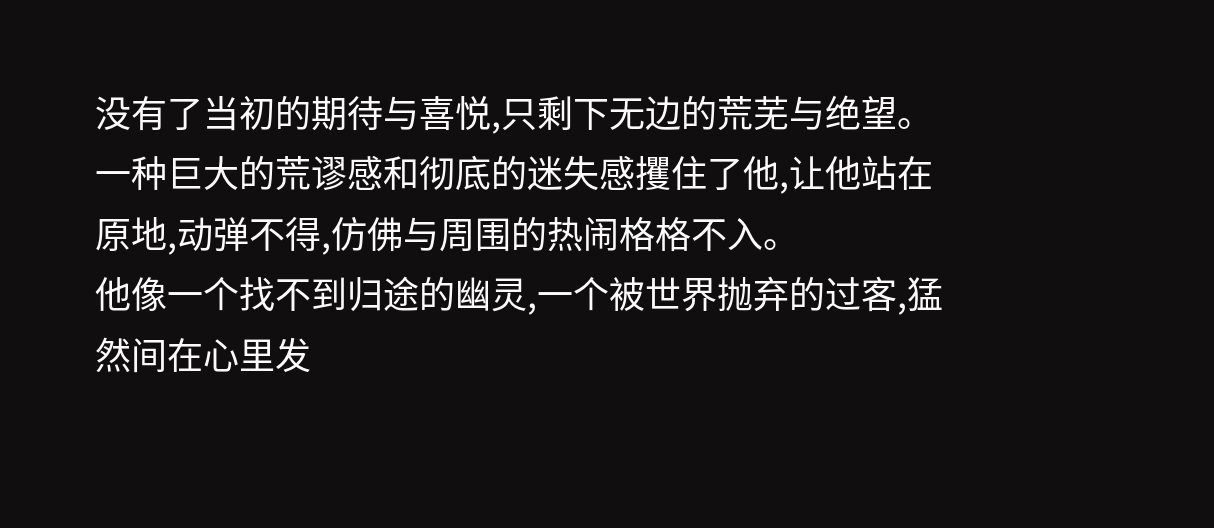没有了当初的期待与喜悦,只剩下无边的荒芜与绝望。
一种巨大的荒谬感和彻底的迷失感攫住了他,让他站在原地,动弹不得,仿佛与周围的热闹格格不入。
他像一个找不到归途的幽灵,一个被世界抛弃的过客,猛然间在心里发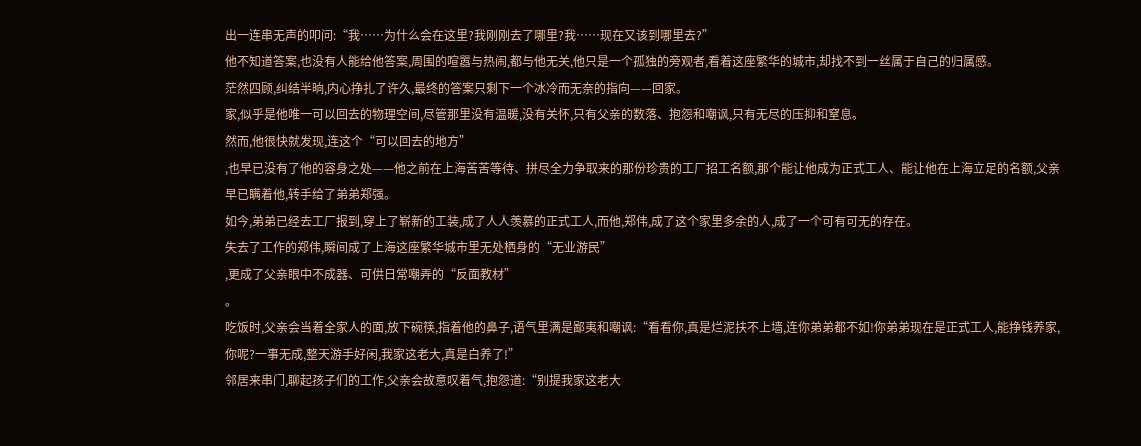出一连串无声的叩问:“我……为什么会在这里?我刚刚去了哪里?我……现在又该到哪里去?”
他不知道答案,也没有人能给他答案,周围的喧嚣与热闹,都与他无关,他只是一个孤独的旁观者,看着这座繁华的城市,却找不到一丝属于自己的归属感。
茫然四顾,纠结半晌,内心挣扎了许久,最终的答案只剩下一个冰冷而无奈的指向——回家。
家,似乎是他唯一可以回去的物理空间,尽管那里没有温暖,没有关怀,只有父亲的数落、抱怨和嘲讽,只有无尽的压抑和窒息。
然而,他很快就发现,连这个“可以回去的地方”
,也早已没有了他的容身之处——他之前在上海苦苦等待、拼尽全力争取来的那份珍贵的工厂招工名额,那个能让他成为正式工人、能让他在上海立足的名额,父亲早已瞒着他,转手给了弟弟郑强。
如今,弟弟已经去工厂报到,穿上了崭新的工装,成了人人羡慕的正式工人,而他,郑伟,成了这个家里多余的人,成了一个可有可无的存在。
失去了工作的郑伟,瞬间成了上海这座繁华城市里无处栖身的“无业游民”
,更成了父亲眼中不成器、可供日常嘲弄的“反面教材”
。
吃饭时,父亲会当着全家人的面,放下碗筷,指着他的鼻子,语气里满是鄙夷和嘲讽:“看看你,真是烂泥扶不上墙,连你弟弟都不如!你弟弟现在是正式工人,能挣钱养家,你呢?一事无成,整天游手好闲,我家这老大,真是白养了!”
邻居来串门,聊起孩子们的工作,父亲会故意叹着气,抱怨道:“别提我家这老大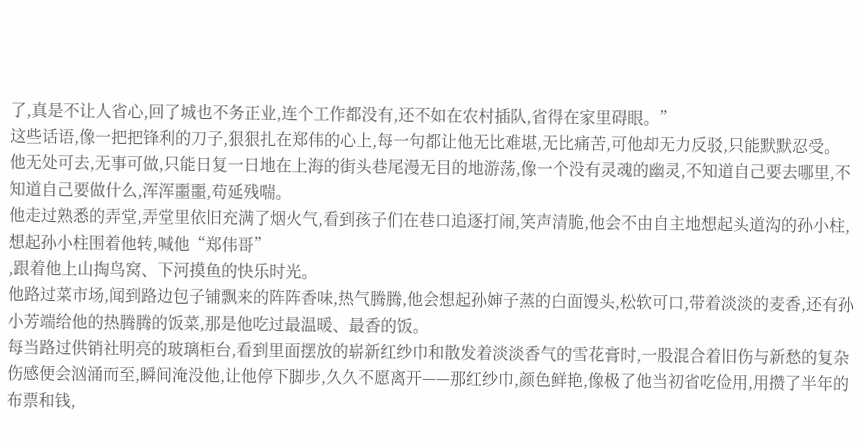了,真是不让人省心,回了城也不务正业,连个工作都没有,还不如在农村插队,省得在家里碍眼。”
这些话语,像一把把锋利的刀子,狠狠扎在郑伟的心上,每一句都让他无比难堪,无比痛苦,可他却无力反驳,只能默默忍受。
他无处可去,无事可做,只能日复一日地在上海的街头巷尾漫无目的地游荡,像一个没有灵魂的幽灵,不知道自己要去哪里,不知道自己要做什么,浑浑噩噩,苟延残喘。
他走过熟悉的弄堂,弄堂里依旧充满了烟火气,看到孩子们在巷口追逐打闹,笑声清脆,他会不由自主地想起头道沟的孙小柱,想起孙小柱围着他转,喊他“郑伟哥”
,跟着他上山掏鸟窝、下河摸鱼的快乐时光。
他路过菜市场,闻到路边包子铺飘来的阵阵香味,热气腾腾,他会想起孙婶子蒸的白面馒头,松软可口,带着淡淡的麦香,还有孙小芳端给他的热腾腾的饭菜,那是他吃过最温暖、最香的饭。
每当路过供销社明亮的玻璃柜台,看到里面摆放的崭新红纱巾和散发着淡淡香气的雪花膏时,一股混合着旧伤与新愁的复杂伤感便会汹涌而至,瞬间淹没他,让他停下脚步,久久不愿离开——那红纱巾,颜色鲜艳,像极了他当初省吃俭用,用攒了半年的布票和钱,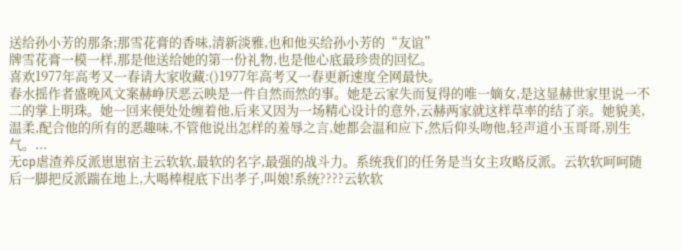送给孙小芳的那条;那雪花膏的香味,清新淡雅,也和他买给孙小芳的“友谊”
牌雪花膏一模一样,那是他送给她的第一份礼物,也是他心底最珍贵的回忆。
喜欢1977年高考又一春请大家收藏:()1977年高考又一春更新速度全网最快。
春水摇作者盛晚风文案赫峥厌恶云映是一件自然而然的事。她是云家失而复得的唯一嫡女,是这显赫世家里说一不二的掌上明珠。她一回来便处处缠着他,后来又因为一场精心设计的意外,云赫两家就这样草率的结了亲。她貌美,温柔,配合他的所有的恶趣味,不管他说出怎样的羞辱之言,她都会温和应下,然后仰头吻他,轻声道小玉哥哥,别生气。...
无cp虐渣养反派崽崽宿主云软软,最软的名字,最强的战斗力。系统我们的任务是当女主攻略反派。云软软呵呵随后一脚把反派踹在地上,大喝棒棍底下出孝子,叫娘!系统????云软软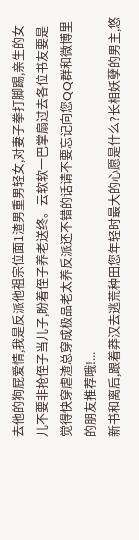去他的狗屁爱情,我是反派他祖宗位面1渣男重男轻女,对妻子拳打脚踢,亲生的女儿不要非抢侄子当儿子,盼着侄子养老送终。云软软一巴掌扇过去各位书友要是觉得快穿虐渣总穿成极品老太养反派还不错的话请不要忘记向您QQ群和微博里的朋友推荐哦!...
新书和离后,跟着莽汉去逃荒种田您年轻时最大的心愿是什么?长相妖孽的男主,悠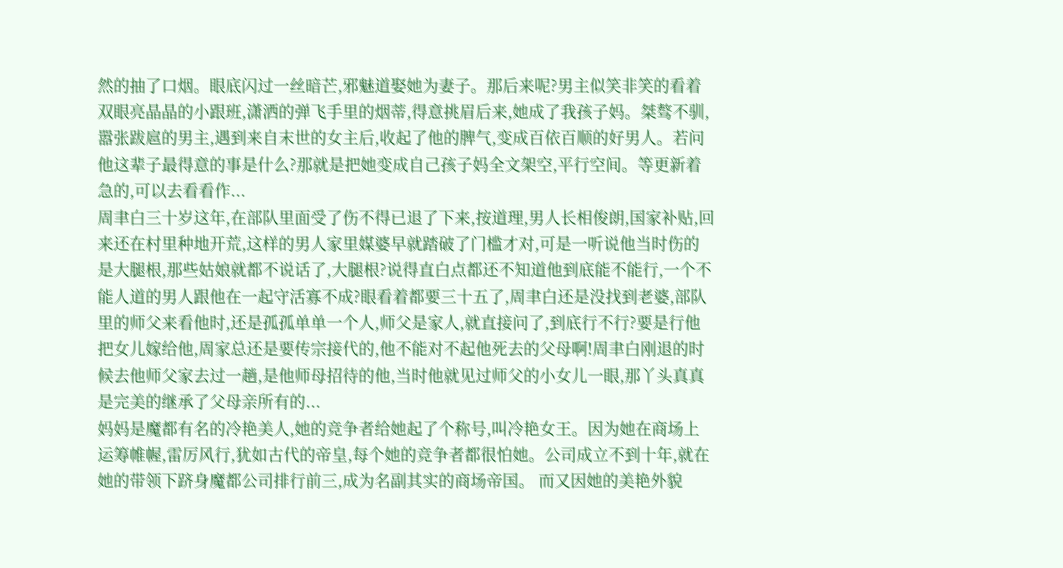然的抽了口烟。眼底闪过一丝暗芒,邪魅道娶她为妻子。那后来呢?男主似笑非笑的看着双眼亮晶晶的小跟班,潇洒的弹飞手里的烟蒂,得意挑眉后来,她成了我孩子妈。桀骜不驯,嚣张跋扈的男主,遇到来自末世的女主后,收起了他的脾气,变成百依百顺的好男人。若问他这辈子最得意的事是什么?那就是把她变成自己孩子妈全文架空,平行空间。等更新着急的,可以去看看作...
周聿白三十岁这年,在部队里面受了伤不得已退了下来,按道理,男人长相俊朗,国家补贴,回来还在村里种地开荒,这样的男人家里媒婆早就踏破了门槛才对,可是一听说他当时伤的是大腿根,那些姑娘就都不说话了,大腿根?说得直白点都还不知道他到底能不能行,一个不能人道的男人跟他在一起守活寡不成?眼看着都要三十五了,周聿白还是没找到老婆,部队里的师父来看他时,还是孤孤单单一个人,师父是家人,就直接问了,到底行不行?要是行他把女儿嫁给他,周家总还是要传宗接代的,他不能对不起他死去的父母啊!周聿白刚退的时候去他师父家去过一趟,是他师母招待的他,当时他就见过师父的小女儿一眼,那丫头真真是完美的继承了父母亲所有的...
妈妈是魔都有名的冷艳美人,她的竞争者给她起了个称号,叫冷艳女王。因为她在商场上运筹帷幄,雷厉风行,犹如古代的帝皇,每个她的竞争者都很怕她。公司成立不到十年,就在她的带领下跻身魔都公司排行前三,成为名副其实的商场帝国。 而又因她的美艳外貌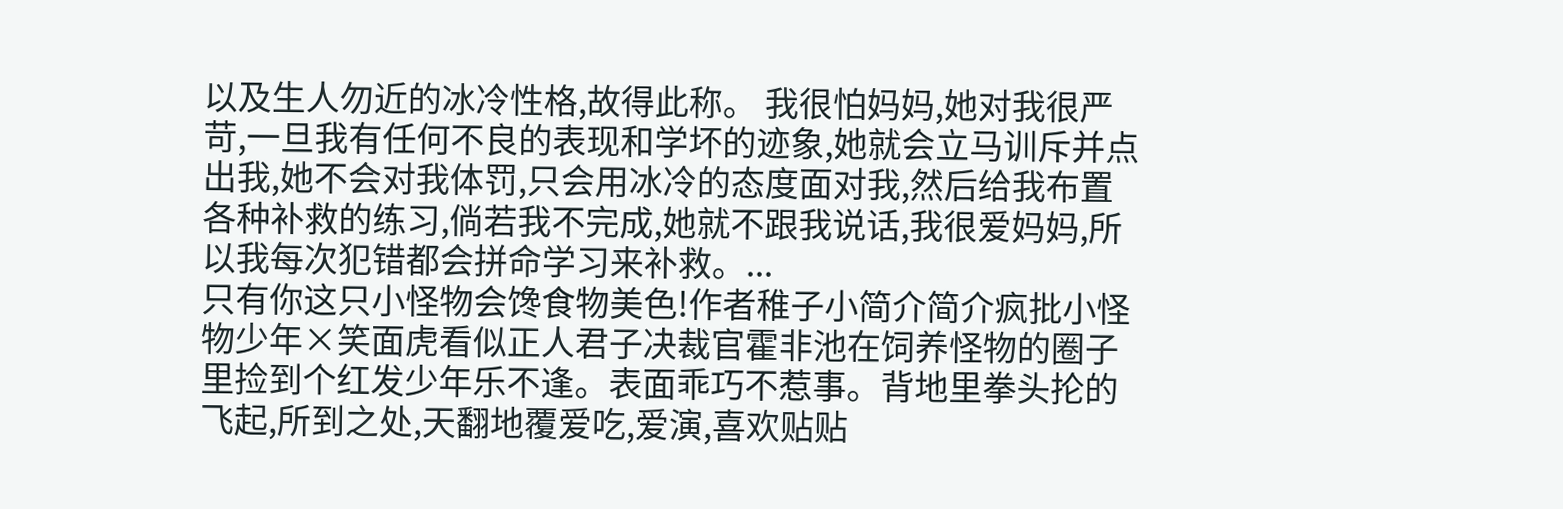以及生人勿近的冰冷性格,故得此称。 我很怕妈妈,她对我很严苛,一旦我有任何不良的表现和学坏的迹象,她就会立马训斥并点出我,她不会对我体罚,只会用冰冷的态度面对我,然后给我布置各种补救的练习,倘若我不完成,她就不跟我说话,我很爱妈妈,所以我每次犯错都会拼命学习来补救。...
只有你这只小怪物会馋食物美色!作者稚子小简介简介疯批小怪物少年×笑面虎看似正人君子决裁官霍非池在饲养怪物的圈子里捡到个红发少年乐不逢。表面乖巧不惹事。背地里拳头抡的飞起,所到之处,天翻地覆爱吃,爱演,喜欢贴贴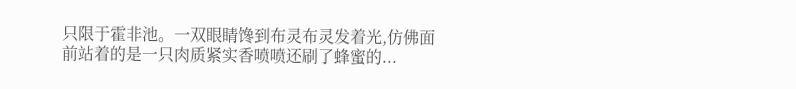只限于霍非池。一双眼睛馋到布灵布灵发着光,仿佛面前站着的是一只肉质紧实香喷喷还刷了蜂蜜的...